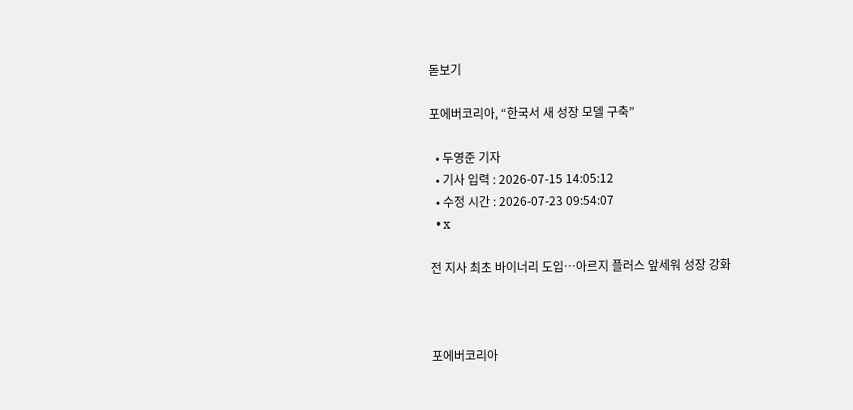돋보기

포에버코리아, “한국서 새 성장 모델 구축”

  • 두영준 기자
  • 기사 입력 : 2026-07-15 14:05:12
  • 수정 시간 : 2026-07-23 09:54:07
  • x

전 지사 최초 바이너리 도입…아르지 플러스 앞세워 성장 강화



포에버코리아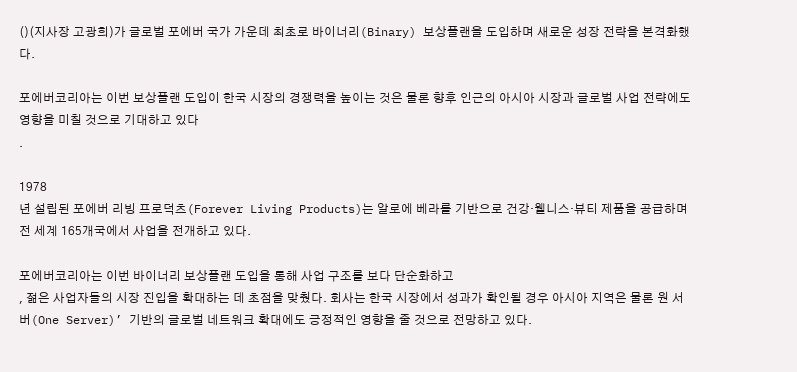()(지사장 고광희)가 글로벌 포에버 국가 가운데 최초로 바이너리(Binary) 보상플랜을 도입하며 새로운 성장 전략을 본격화했다.

포에버코리아는 이번 보상플랜 도입이 한국 시장의 경쟁력을 높이는 것은 물론 향후 인근의 아시아 시장과 글로벌 사업 전략에도 영향을 미칠 것으로 기대하고 있다
.

1978
년 설립된 포에버 리빙 프로덕츠(Forever Living Products)는 알로에 베라를 기반으로 건강·웰니스·뷰티 제품을 공급하며 전 세계 165개국에서 사업을 전개하고 있다.

포에버코리아는 이번 바이너리 보상플랜 도입을 통해 사업 구조를 보다 단순화하고
, 젊은 사업자들의 시장 진입을 확대하는 데 초점을 맞췄다. 회사는 한국 시장에서 성과가 확인될 경우 아시아 지역은 물론 원 서버(One Server)’ 기반의 글로벌 네트워크 확대에도 긍정적인 영향을 줄 것으로 전망하고 있다.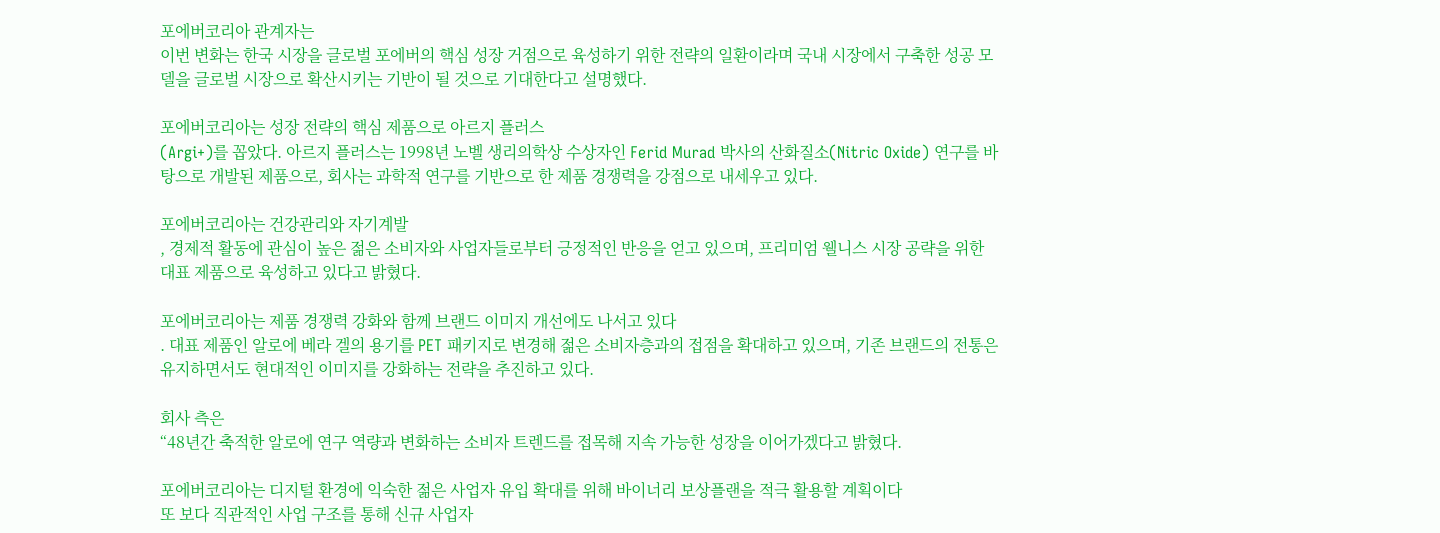포에버코리아 관계자는
이번 변화는 한국 시장을 글로벌 포에버의 핵심 성장 거점으로 육성하기 위한 전략의 일환이라며 국내 시장에서 구축한 성공 모델을 글로벌 시장으로 확산시키는 기반이 될 것으로 기대한다고 설명했다.

포에버코리아는 성장 전략의 핵심 제품으로 아르지 플러스
(Argi+)를 꼽았다. 아르지 플러스는 1998년 노벨 생리의학상 수상자인 Ferid Murad 박사의 산화질소(Nitric Oxide) 연구를 바탕으로 개발된 제품으로, 회사는 과학적 연구를 기반으로 한 제품 경쟁력을 강점으로 내세우고 있다.

포에버코리아는 건강관리와 자기계발
, 경제적 활동에 관심이 높은 젊은 소비자와 사업자들로부터 긍정적인 반응을 얻고 있으며, 프리미엄 웰니스 시장 공략을 위한 대표 제품으로 육성하고 있다고 밝혔다.

포에버코리아는 제품 경쟁력 강화와 함께 브랜드 이미지 개선에도 나서고 있다
. 대표 제품인 알로에 베라 겔의 용기를 PET 패키지로 변경해 젊은 소비자층과의 접점을 확대하고 있으며, 기존 브랜드의 전통은 유지하면서도 현대적인 이미지를 강화하는 전략을 추진하고 있다.

회사 측은
“48년간 축적한 알로에 연구 역량과 변화하는 소비자 트렌드를 접목해 지속 가능한 성장을 이어가겠다고 밝혔다.

포에버코리아는 디지털 환경에 익숙한 젊은 사업자 유입 확대를 위해 바이너리 보상플랜을 적극 활용할 계획이다
또 보다 직관적인 사업 구조를 통해 신규 사업자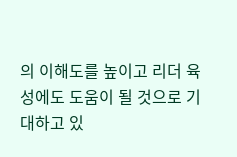의 이해도를 높이고 리더 육성에도 도움이 될 것으로 기대하고 있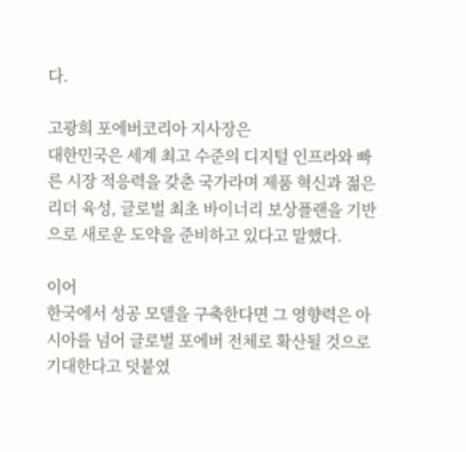다.

고광희 포에버코리아 지사장은
대한민국은 세계 최고 수준의 디지털 인프라와 빠른 시장 적응력을 갖춘 국가라며 제품 혁신과 젊은 리더 육성, 글로벌 최초 바이너리 보상플랜을 기반으로 새로운 도약을 준비하고 있다고 말했다.

이어
한국에서 성공 모델을 구축한다면 그 영향력은 아시아를 넘어 글로벌 포에버 전체로 확산될 것으로 기대한다고 덧붙였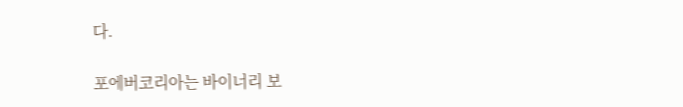다.

포에버코리아는 바이너리 보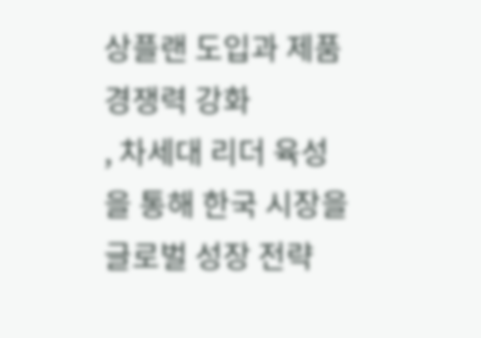상플랜 도입과 제품 경쟁력 강화
, 차세대 리더 육성을 통해 한국 시장을 글로벌 성장 전략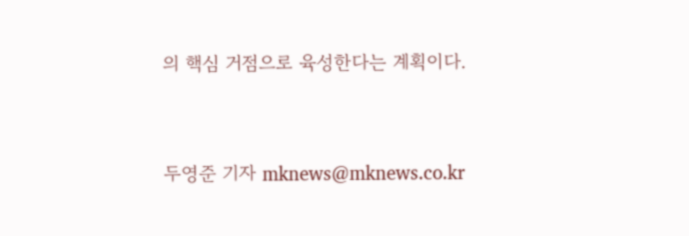의 핵심 거점으로 육성한다는 계획이다.



두영준 기자 mknews@mknews.co.kr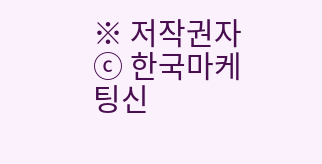※ 저작권자 ⓒ 한국마케팅신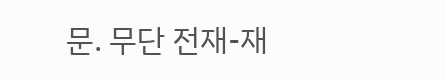문. 무단 전재-재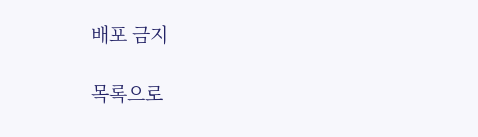배포 금지

목록으로